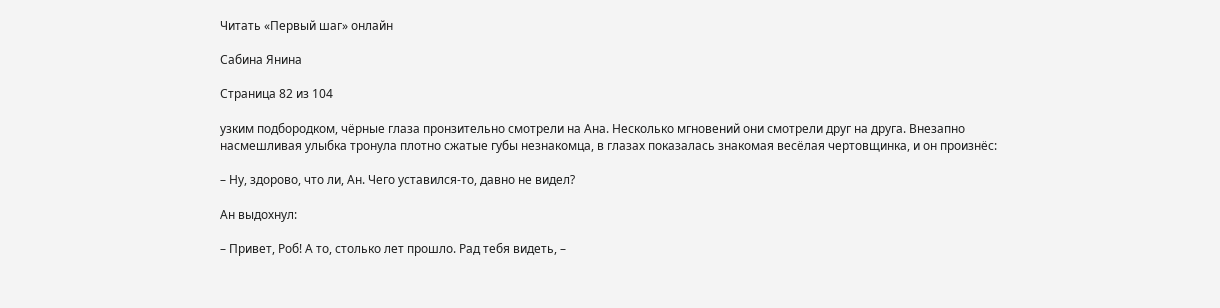Читать «Первый шаг» онлайн

Сабина Янина

Страница 82 из 104

узким подбородком, чёрные глаза пронзительно смотрели на Ана. Несколько мгновений они смотрели друг на друга. Внезапно насмешливая улыбка тронула плотно сжатые губы незнакомца, в глазах показалась знакомая весёлая чертовщинка, и он произнёс:

– Ну, здорово, что ли, Ан. Чего уставился-то, давно не видел?

Ан выдохнул:

– Привет, Роб! А то, столько лет прошло. Рад тебя видеть, –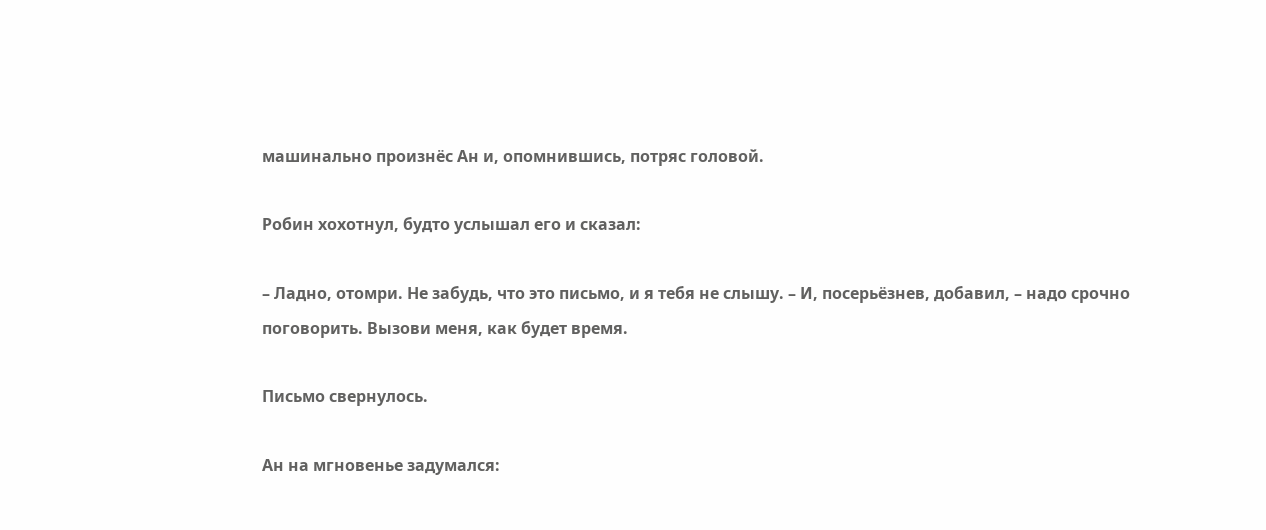машинально произнёс Ан и, опомнившись, потряс головой.

Робин хохотнул, будто услышал его и сказал:

– Ладно, отомри. Не забудь, что это письмо, и я тебя не слышу. – И, посерьёзнев, добавил, – надо срочно поговорить. Вызови меня, как будет время.

Письмо свернулось.

Ан на мгновенье задумался: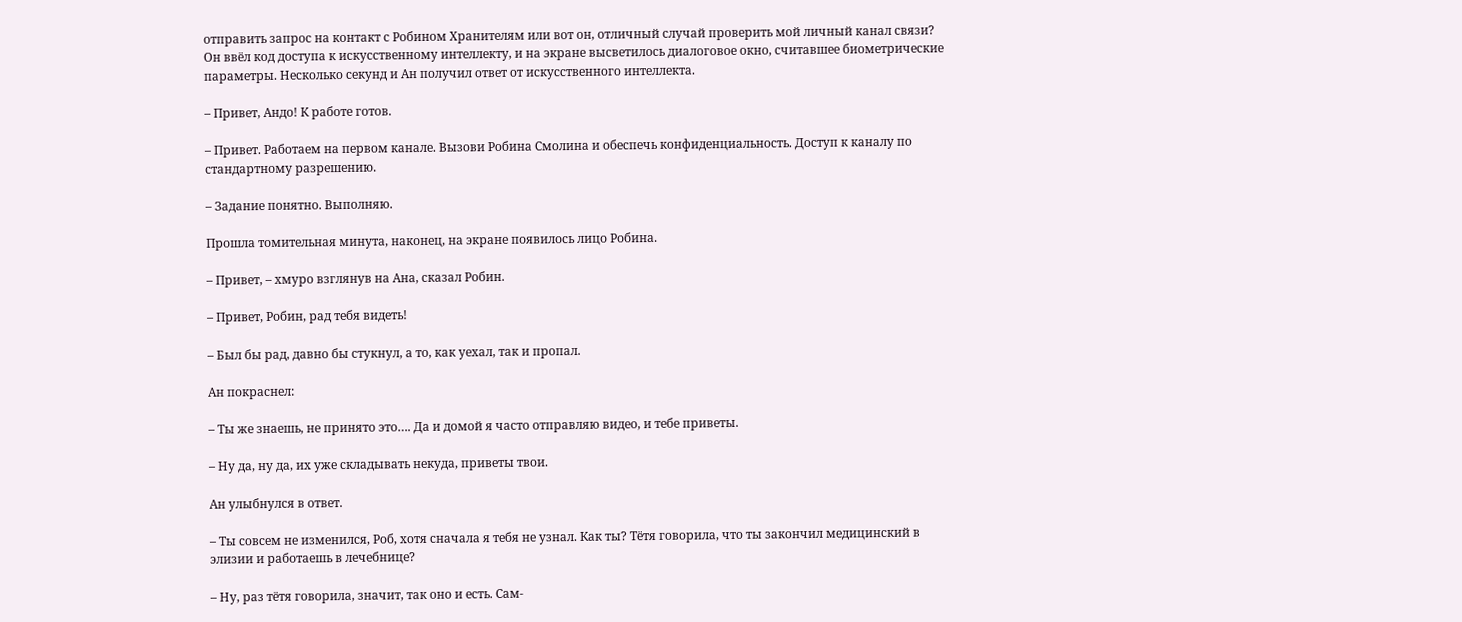отправить запрос на контакт с Робином Хранителям или вот он, отличный случай проверить мой личный канал связи? Он ввёл код доступа к искусственному интеллекту, и на экране высветилось диалоговое окно, считавшее биометрические параметры. Несколько секунд и Ан получил ответ от искусственного интеллекта.

– Привет, Андо! К работе готов.

– Привет. Работаем на первом канале. Вызови Робина Смолина и обеспечь конфиденциальность. Доступ к каналу по стандартному разрешению.

– Задание понятно. Выполняю.

Прошла томительная минута, наконец, на экране появилось лицо Робина.

– Привет, – хмуро взглянув на Ана, сказал Робин.

– Привет, Робин, рад тебя видеть!

– Был бы рад, давно бы стукнул, а то, как уехал, так и пропал.

Ан покраснел:

– Ты же знаешь, не принято это…. Да и домой я часто отправляю видео, и тебе приветы.

– Ну да, ну да, их уже складывать некуда, приветы твои.

Ан улыбнулся в ответ.

– Ты совсем не изменился, Роб, хотя сначала я тебя не узнал. Как ты? Тётя говорила, что ты закончил медицинский в элизии и работаешь в лечебнице?

– Ну, раз тётя говорила, значит, так оно и есть. Сам-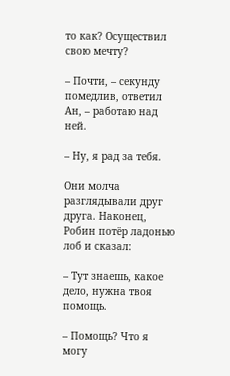то как? Осуществил свою мечту?

– Почти, – секунду помедлив, ответил Ан, – работаю над ней.

– Ну, я рад за тебя.

Они молча разглядывали друг друга. Наконец, Робин потёр ладонью лоб и сказал:

– Тут знаешь, какое дело, нужна твоя помощь.

– Помощь? Что я могу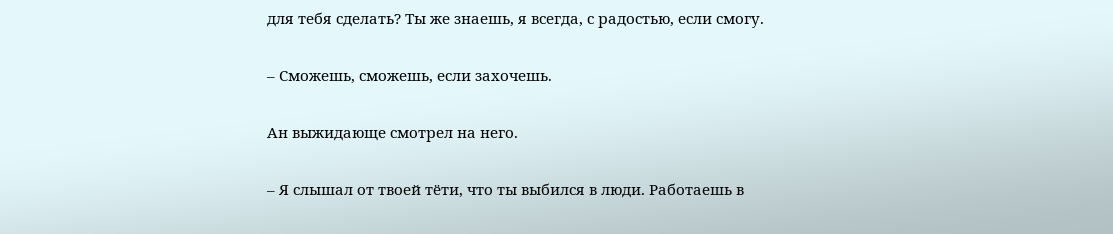для тебя сделать? Ты же знаешь, я всегда, с радостью, если смогу.

– Сможешь, сможешь, если захочешь.

Ан выжидающе смотрел на него.

– Я слышал от твоей тёти, что ты выбился в люди. Работаешь в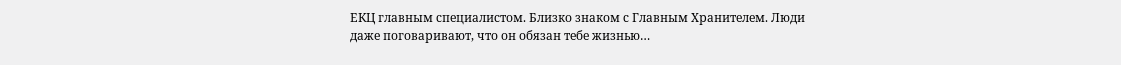ЕКЦ главным специалистом. Близко знаком с Главным Хранителем. Люди даже поговаривают, что он обязан тебе жизнью…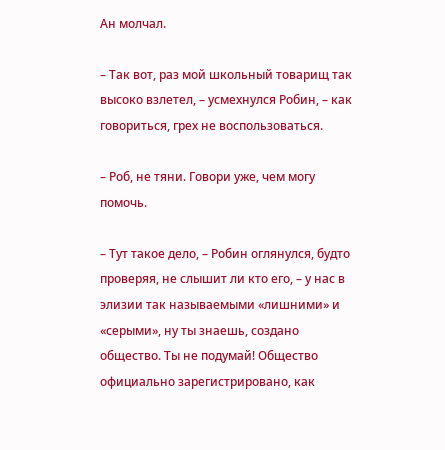Ан молчал.

– Так вот, раз мой школьный товарищ так высоко взлетел, – усмехнулся Робин, – как говориться, грех не воспользоваться.

– Роб, не тяни. Говори уже, чем могу помочь.

– Тут такое дело, – Робин оглянулся, будто проверяя, не слышит ли кто его, – у нас в элизии так называемыми «лишними» и «серыми», ну ты знаешь, создано общество. Ты не подумай! Общество официально зарегистрировано, как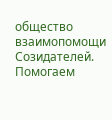общество взаимопомощи Созидателей. Помогаем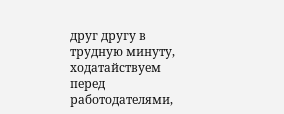друг другу в трудную минуту, ходатайствуем перед работодателями,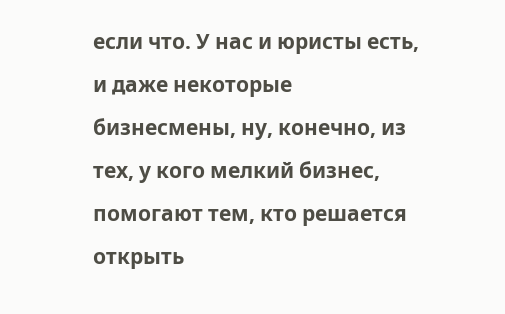если что. У нас и юристы есть, и даже некоторые бизнесмены, ну, конечно, из тех, у кого мелкий бизнес, помогают тем, кто решается открыть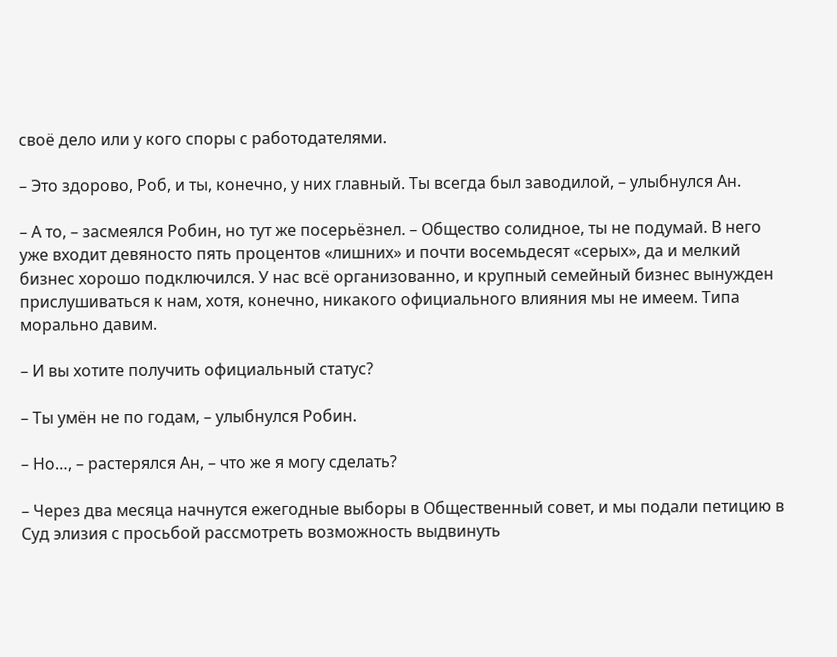своё дело или у кого споры с работодателями.

– Это здорово, Роб, и ты, конечно, у них главный. Ты всегда был заводилой, – улыбнулся Ан.

– А то, – засмеялся Робин, но тут же посерьёзнел. – Общество солидное, ты не подумай. В него уже входит девяносто пять процентов «лишних» и почти восемьдесят «серых», да и мелкий бизнес хорошо подключился. У нас всё организованно, и крупный семейный бизнес вынужден прислушиваться к нам, хотя, конечно, никакого официального влияния мы не имеем. Типа морально давим.

– И вы хотите получить официальный статус?

– Ты умён не по годам, – улыбнулся Робин.

– Но…, – растерялся Ан, – что же я могу сделать?

– Через два месяца начнутся ежегодные выборы в Общественный совет, и мы подали петицию в Суд элизия с просьбой рассмотреть возможность выдвинуть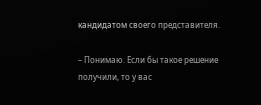кандидатом своего представителя.

– Понимаю. Если бы такое решение получили, то у вас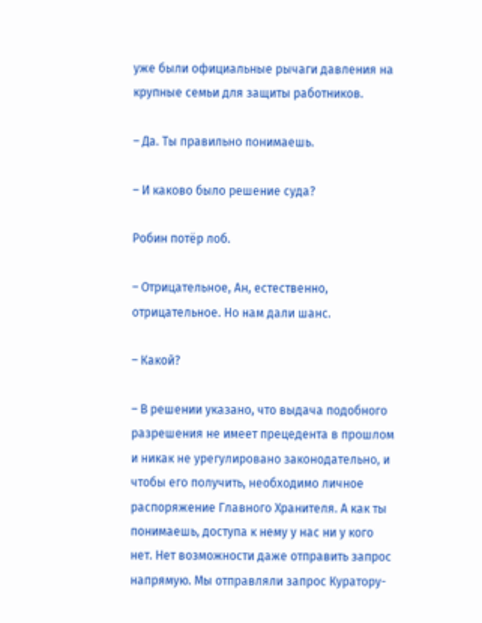уже были официальные рычаги давления на крупные семьи для защиты работников.

– Да. Ты правильно понимаешь.

– И каково было решение суда?

Робин потёр лоб.

– Отрицательное, Ан, естественно, отрицательное. Но нам дали шанс.

– Какой?

– В решении указано, что выдача подобного разрешения не имеет прецедента в прошлом и никак не урегулировано законодательно, и чтобы его получить, необходимо личное распоряжение Главного Хранителя. А как ты понимаешь, доступа к нему у нас ни у кого нет. Нет возможности даже отправить запрос напрямую. Мы отправляли запрос Куратору-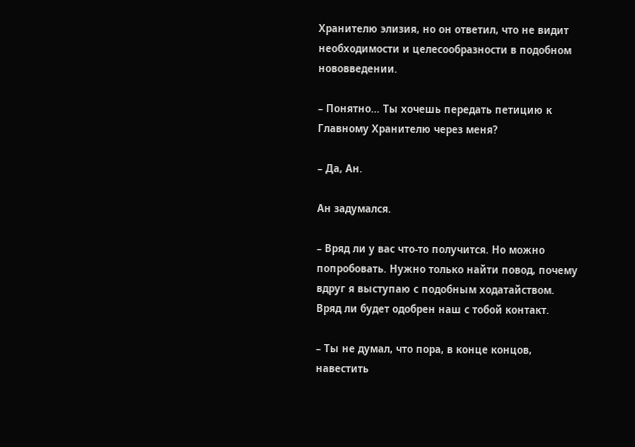Хранителю элизия, но он ответил, что не видит необходимости и целесообразности в подобном нововведении.

– Понятно… Ты хочешь передать петицию к Главному Хранителю через меня?

– Да, Ан.

Ан задумался.

– Вряд ли у вас что-то получится. Но можно попробовать. Нужно только найти повод, почему вдруг я выступаю с подобным ходатайством. Вряд ли будет одобрен наш с тобой контакт.

– Ты не думал, что пора, в конце концов, навестить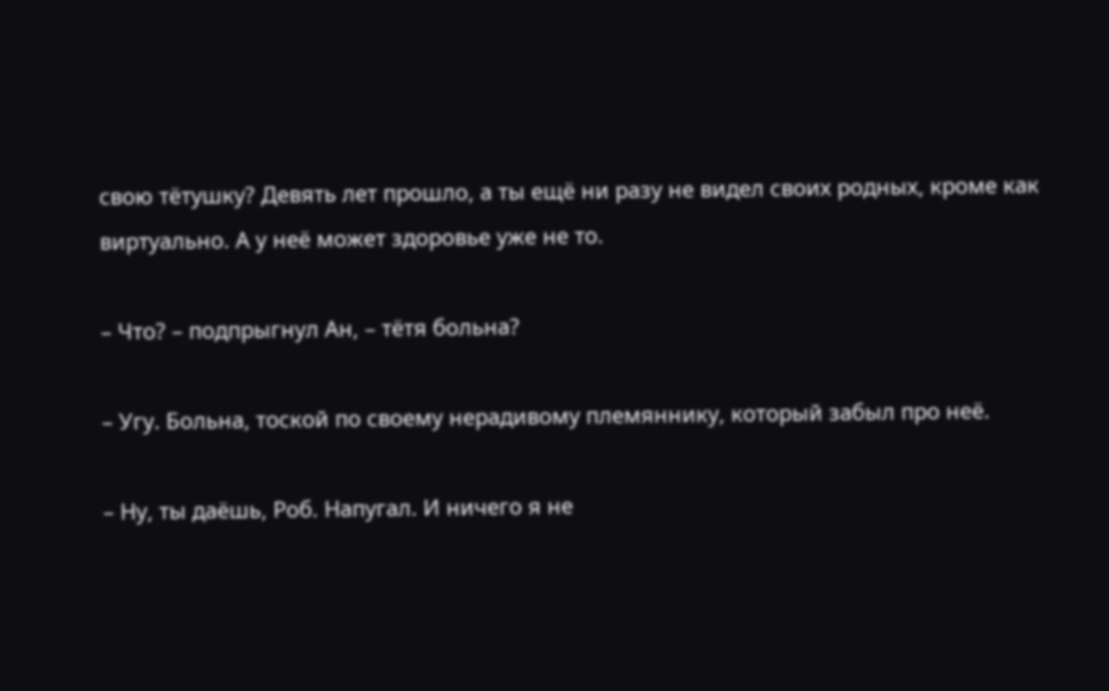свою тётушку? Девять лет прошло, а ты ещё ни разу не видел своих родных, кроме как виртуально. А у неё может здоровье уже не то.

– Что? – подпрыгнул Ан, – тётя больна?

– Угу. Больна, тоской по своему нерадивому племяннику, который забыл про неё.

– Ну, ты даёшь, Роб. Напугал. И ничего я не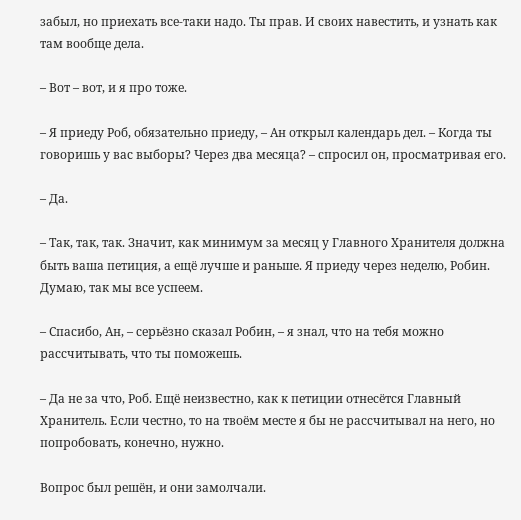забыл, но приехать все-таки надо. Ты прав. И своих навестить, и узнать как там вообще дела.

– Вот – вот, и я про тоже.

– Я приеду Роб, обязательно приеду, – Ан открыл календарь дел. – Когда ты говоришь у вас выборы? Через два месяца? – спросил он, просматривая его.

– Да.

– Так, так, так. Значит, как минимум за месяц у Главного Хранителя должна быть ваша петиция, а ещё лучше и раньше. Я приеду через неделю, Робин. Думаю, так мы все успеем.

– Спасибо, Ан, – серьёзно сказал Робин, – я знал, что на тебя можно рассчитывать, что ты поможешь.

– Да не за что, Роб. Ещё неизвестно, как к петиции отнесётся Главный Хранитель. Если честно, то на твоём месте я бы не рассчитывал на него, но попробовать, конечно, нужно.

Вопрос был решён, и они замолчали.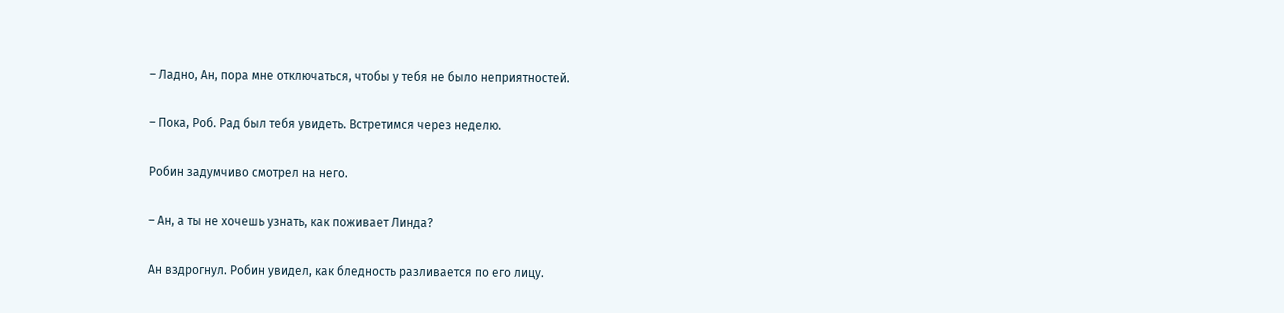– Ладно, Ан, пора мне отключаться, чтобы у тебя не было неприятностей.

– Пока, Роб. Рад был тебя увидеть. Встретимся через неделю.

Робин задумчиво смотрел на него.

– Ан, а ты не хочешь узнать, как поживает Линда?

Ан вздрогнул. Робин увидел, как бледность разливается по его лицу.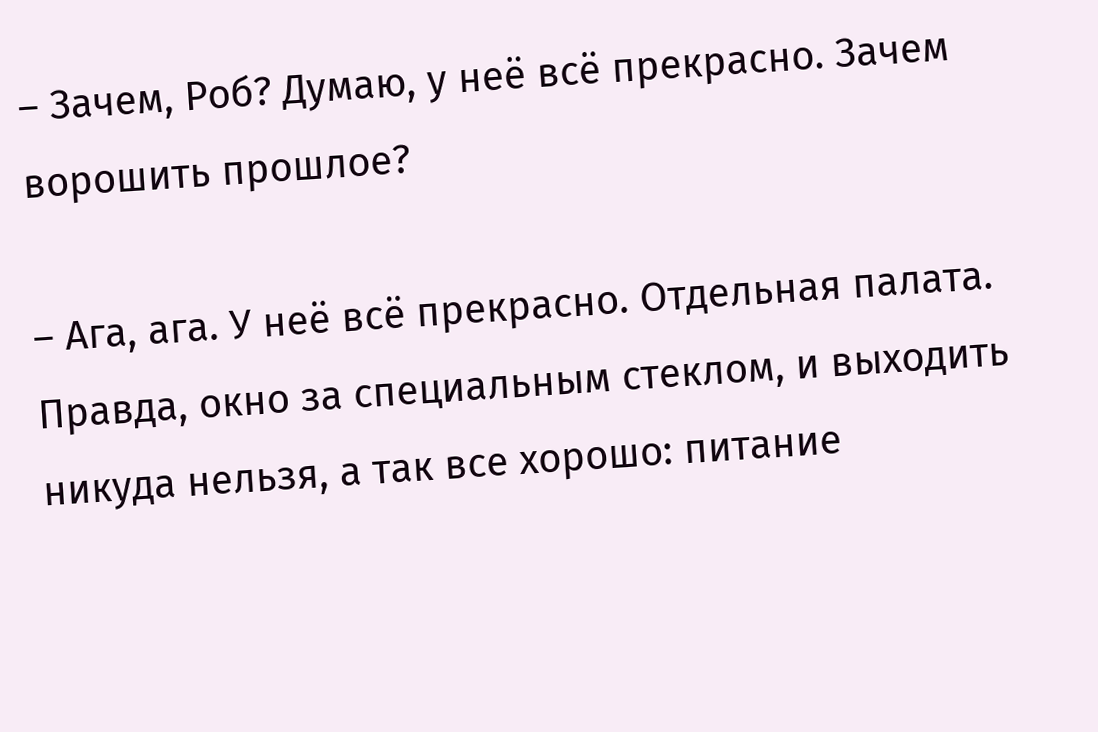– Зачем, Роб? Думаю, у неё всё прекрасно. Зачем ворошить прошлое?

– Ага, ага. У неё всё прекрасно. Отдельная палата. Правда, окно за специальным стеклом, и выходить никуда нельзя, а так все хорошо: питание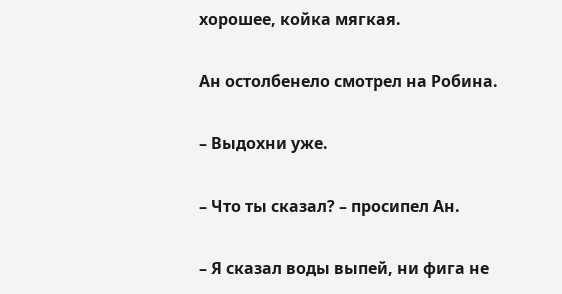хорошее, койка мягкая.

Ан остолбенело смотрел на Робина.

– Выдохни уже.

– Что ты сказал? – просипел Ан.

– Я сказал воды выпей, ни фига не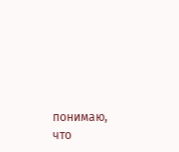понимаю, что